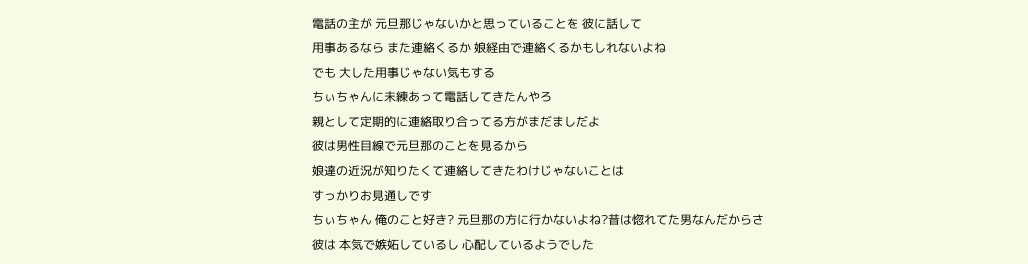電話の主が 元旦那じゃないかと思っていることを 彼に話して
用事あるなら また連絡くるか 娘経由で連絡くるかもしれないよね
でも 大した用事じゃない気もする
ちぃちゃんに未練あって電話してきたんやろ
親として定期的に連絡取り合ってる方がまだましだよ
彼は男性目線で元旦那のことを見るから
娘達の近況が知りたくて連絡してきたわけじゃないことは
すっかりお見通しです
ちぃちゃん 俺のこと好き? 元旦那の方に行かないよね?昔は惚れてた男なんだからさ
彼は 本気で嫉妬しているし 心配しているようでした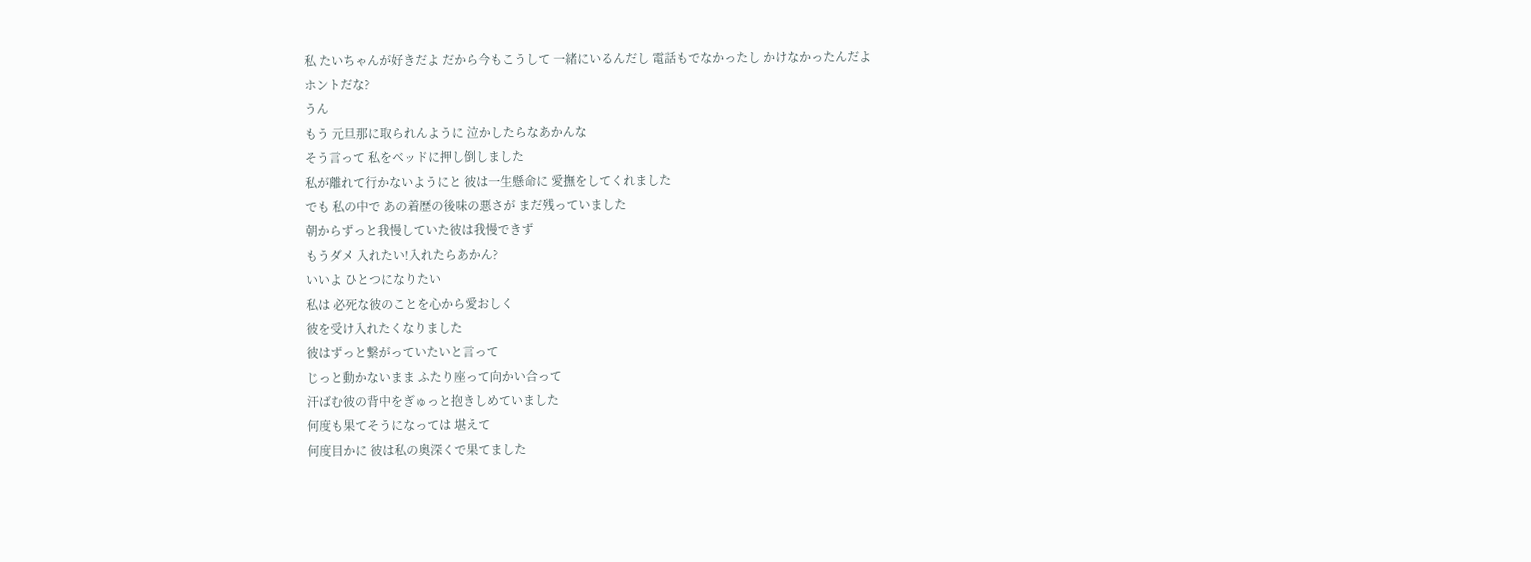私 たいちゃんが好きだよ だから今もこうして 一緒にいるんだし 電話もでなかったし かけなかったんだよ
ホントだな?
うん
もう 元旦那に取られんように 泣かしたらなあかんな
そう言って 私をベッドに押し倒しました
私が離れて行かないようにと 彼は一生懸命に 愛撫をしてくれました
でも 私の中で あの着歴の後味の悪さが まだ残っていました
朝からずっと我慢していた彼は我慢できず
もうダメ 入れたい!入れたらあかん?
いいよ ひとつになりたい
私は 必死な彼のことを心から愛おしく
彼を受け入れたくなりました
彼はずっと繋がっていたいと言って
じっと動かないまま ふたり座って向かい合って
汗ばむ彼の背中をぎゅっと抱きしめていました
何度も果てそうになっては 堪えて
何度目かに 彼は私の奥深くで果てました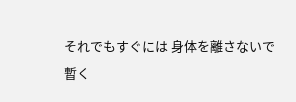それでもすぐには 身体を離さないで
暫く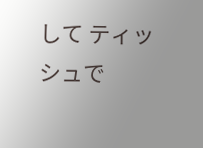して ティッシュで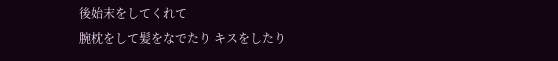後始末をしてくれて
腕枕をして髪をなでたり キスをしたり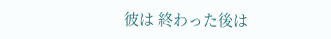彼は 終わった後は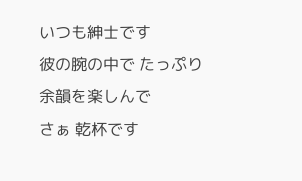いつも紳士です
彼の腕の中で たっぷり余韻を楽しんで
さぁ 乾杯です